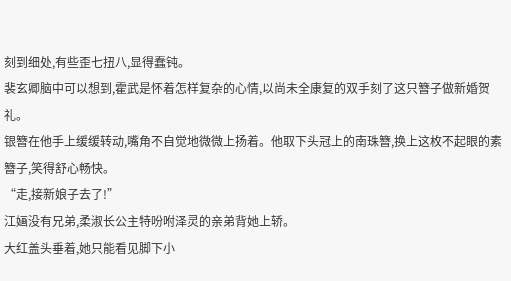刻到细处,有些歪七扭八,显得蠢钝。
裴玄卿脑中可以想到,霍武是怀着怎样复杂的心情,以尚未全康复的双手刻了这只簪子做新婚贺礼。
银簪在他手上缓缓转动,嘴角不自觉地微微上扬着。他取下头冠上的南珠簪,换上这枚不起眼的素簪子,笑得舒心畅快。
“走,接新娘子去了!”
江婳没有兄弟,柔淑长公主特吩咐泽灵的亲弟背她上轿。
大红盖头垂着,她只能看见脚下小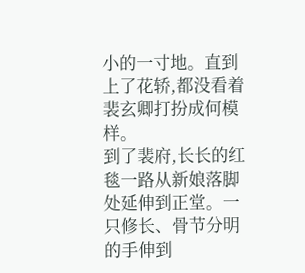小的一寸地。直到上了花轿,都没看着裴玄卿打扮成何模样。
到了裴府,长长的红毯一路从新娘落脚处延伸到正堂。一只修长、骨节分明的手伸到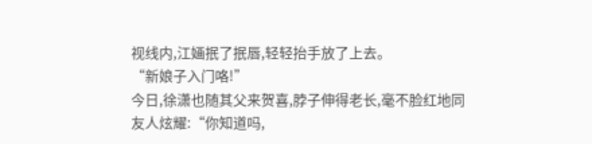视线内,江婳抿了抿唇,轻轻抬手放了上去。
“新娘子入门咯!”
今日,徐潇也随其父来贺喜,脖子伸得老长,毫不脸红地同友人炫耀:“你知道吗,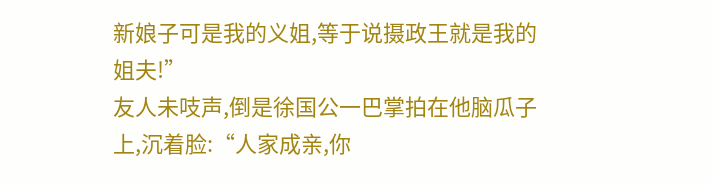新娘子可是我的义姐,等于说摄政王就是我的姐夫!”
友人未吱声,倒是徐国公一巴掌拍在他脑瓜子上,沉着脸:“人家成亲,你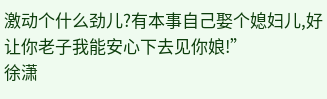激动个什么劲儿?有本事自己娶个媳妇儿,好让你老子我能安心下去见你娘!”
徐潇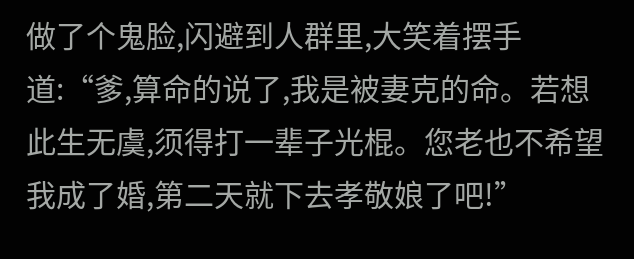做了个鬼脸,闪避到人群里,大笑着摆手道:“爹,算命的说了,我是被妻克的命。若想此生无虞,须得打一辈子光棍。您老也不希望我成了婚,第二天就下去孝敬娘了吧!”